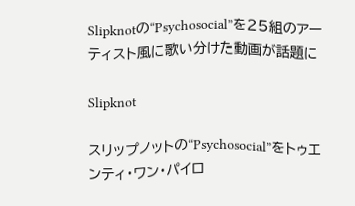Slipknotの“Psychosocial”を25組のアーティスト風に歌い分けた動画が話題に

Slipknot

スリップノットの“Psychosocial”をトゥエンティ・ワン・パイロ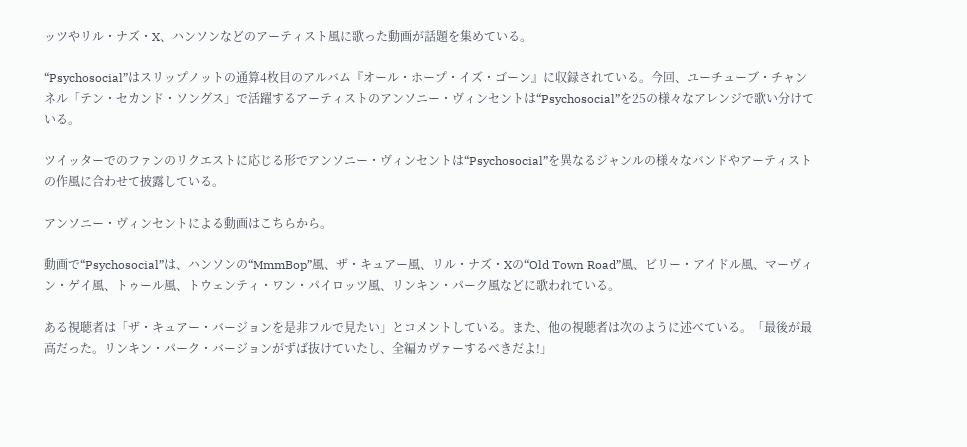ッツやリル・ナズ・X、ハンソンなどのアーティスト風に歌った動画が話題を集めている。

“Psychosocial”はスリップノットの通算4枚目のアルバム『オール・ホープ・イズ・ゴーン』に収録されている。今回、ユーチューブ・チャンネル「テン・セカンド・ソングス」で活躍するアーティストのアンソニー・ヴィンセントは“Psychosocial”を25の様々なアレンジで歌い分けている。

ツイッターでのファンのリクエストに応じる形でアンソニー・ヴィンセントは“Psychosocial”を異なるジャンルの様々なバンドやアーティストの作風に合わせて披露している。

アンソニー・ヴィンセントによる動画はこちらから。

動画で“Psychosocial”は、ハンソンの“MmmBop”風、ザ・キュアー風、リル・ナズ・Xの“Old Town Road”風、ビリー・アイドル風、マーヴィン・ゲイ風、トゥール風、トウェンティ・ワン・パイロッツ風、リンキン・パーク風などに歌われている。

ある視聴者は「ザ・キュアー・バージョンを是非フルで見たい」とコメントしている。また、他の視聴者は次のように述べている。「最後が最高だった。リンキン・パーク・バージョンがずば抜けていたし、全編カヴァーするべきだよ!」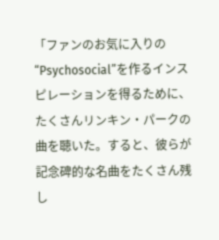「ファンのお気に入りの“Psychosocial”を作るインスピレーションを得るために、たくさんリンキン・パークの曲を聴いた。すると、彼らが記念碑的な名曲をたくさん残し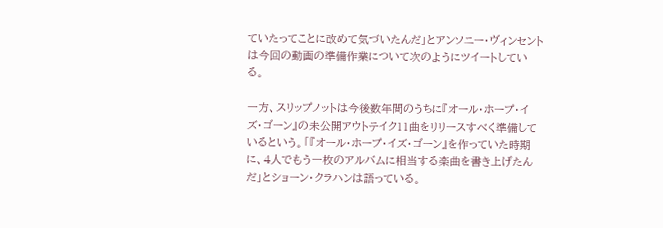ていたってことに改めて気づいたんだ」とアンソニー・ヴィンセントは今回の動画の準備作業について次のようにツイートしている。

一方、スリップノットは今後数年間のうちに『オール・ホープ・イズ・ゴーン』の未公開アウトテイク11曲をリリースすべく準備しているという。「『オール・ホープ・イズ・ゴーン』を作っていた時期に、4人でもう一枚のアルバムに相当する楽曲を書き上げたんだ」とショーン・クラハンは語っている。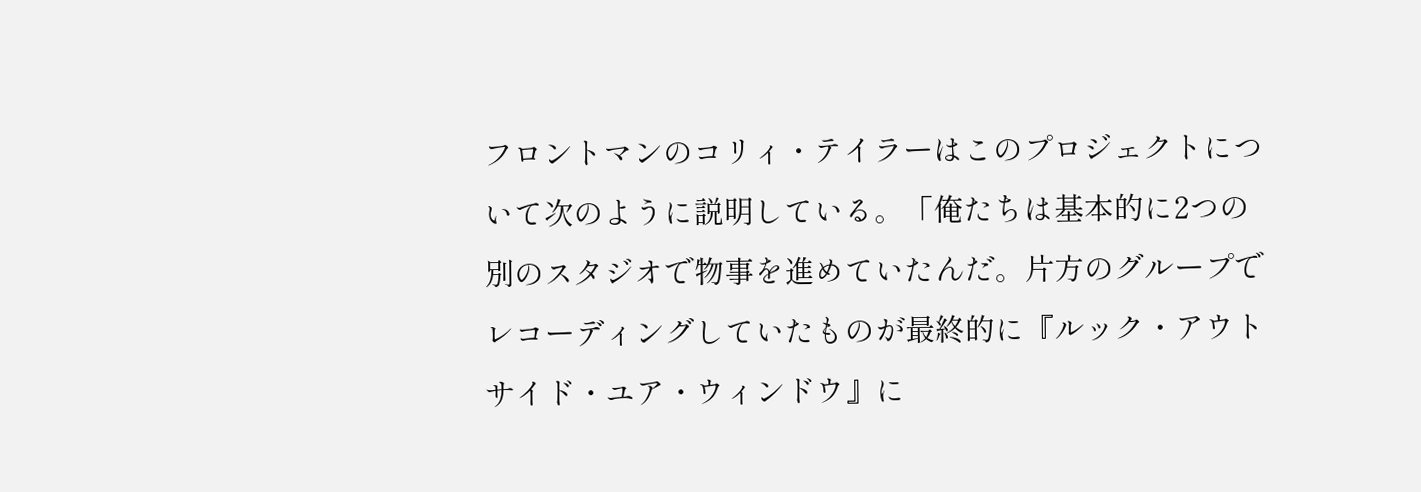フロントマンのコリィ・テイラーはこのプロジェクトについて次のように説明している。「俺たちは基本的に2つの別のスタジオで物事を進めていたんだ。片方のグループでレコーディングしていたものが最終的に『ルック・アウトサイド・ユア・ウィンドウ』に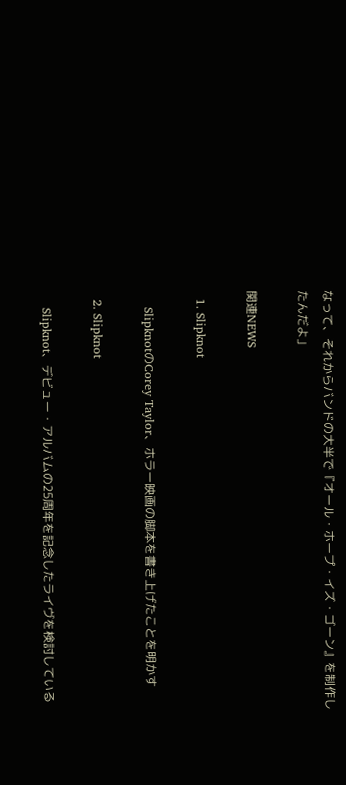なって、それからバンドの大半で『オール・ホープ・イズ・ゴーン』を制作したんだよ」

関連NEWS

  1. Slipknot

    SlipknotのCorey Taylor、ホラー映画の脚本を書き上げたことを明かす

  2. Slipknot

    Slipknot、デビュー・アルバムの25周年を記念したライヴを検討している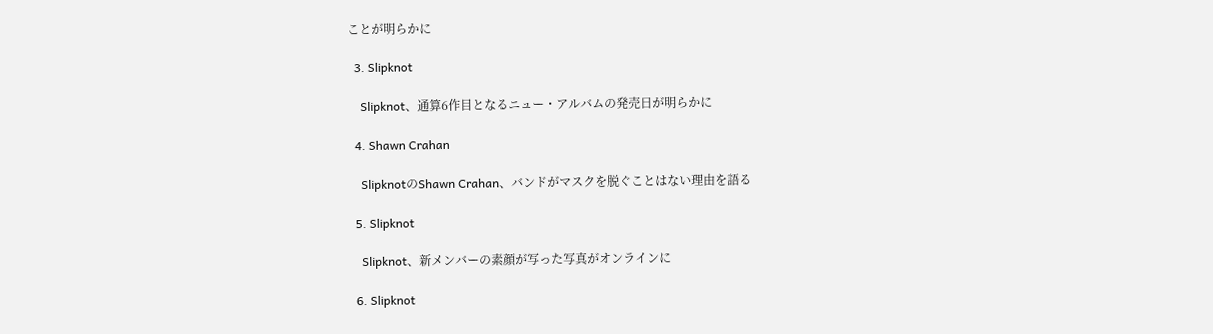ことが明らかに

  3. Slipknot

    Slipknot、通算6作目となるニュー・アルバムの発売日が明らかに

  4. Shawn Crahan

    SlipknotのShawn Crahan、バンドがマスクを脱ぐことはない理由を語る

  5. Slipknot

    Slipknot、新メンバーの素顔が写った写真がオンラインに

  6. Slipknot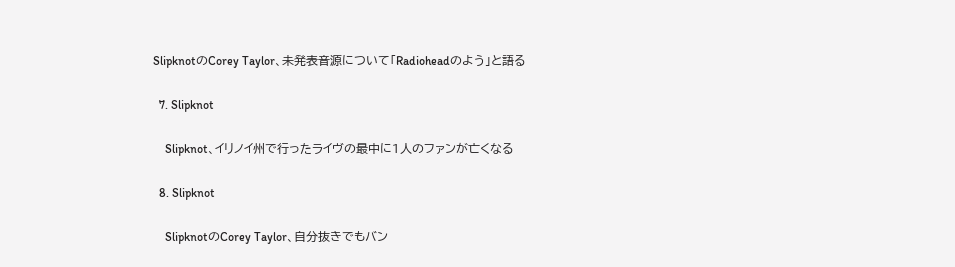SlipknotのCorey Taylor、未発表音源について「Radioheadのよう」と語る

  7. Slipknot

    Slipknot、イリノイ州で行ったライヴの最中に1人のファンが亡くなる

  8. Slipknot

    SlipknotのCorey Taylor、自分抜きでもバン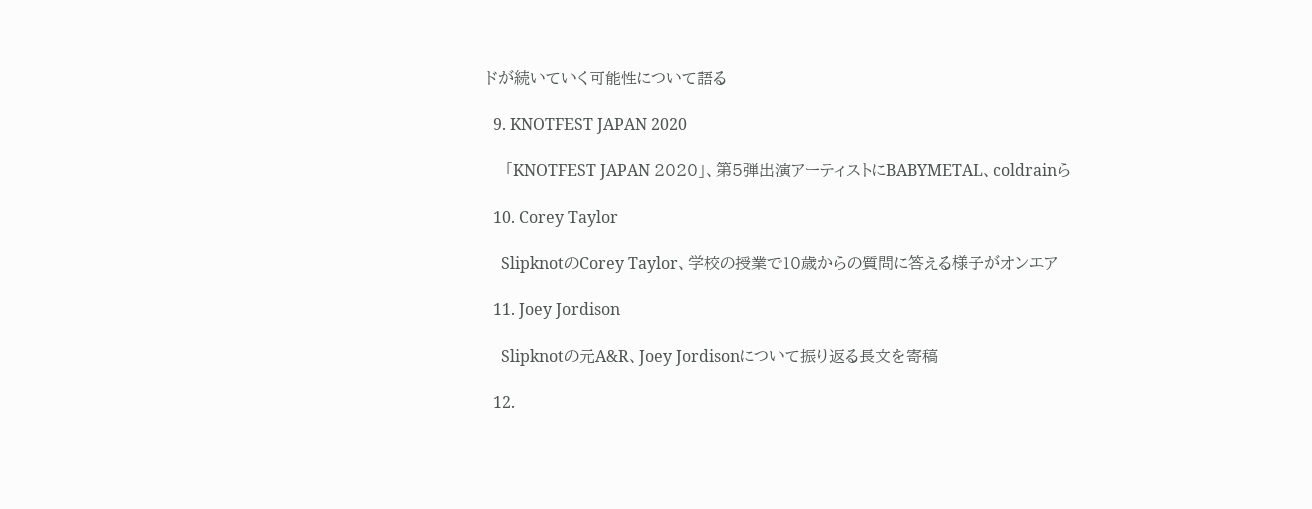ドが続いていく可能性について語る

  9. KNOTFEST JAPAN 2020

    「KNOTFEST JAPAN 2020」、第5弾出演アーティストにBABYMETAL、coldrainら

  10. Corey Taylor

    SlipknotのCorey Taylor、学校の授業で10歳からの質問に答える様子がオンエア

  11. Joey Jordison

    Slipknotの元A&R、Joey Jordisonについて振り返る長文を寄稿

  12.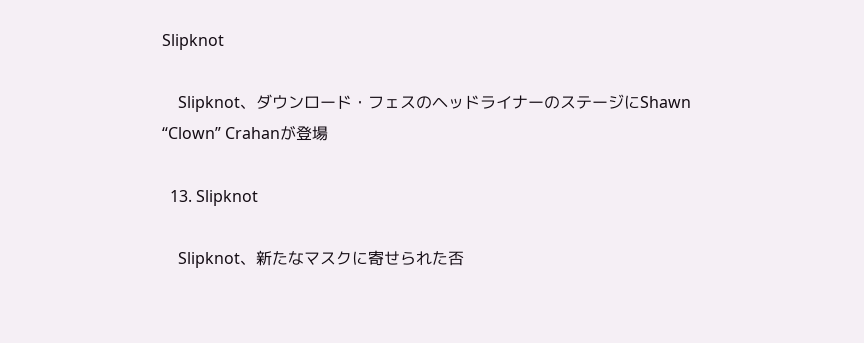Slipknot

    Slipknot、ダウンロード・フェスのヘッドライナーのステージにShawn “Clown” Crahanが登場

  13. Slipknot

    Slipknot、新たなマスクに寄せられた否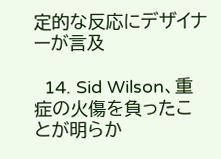定的な反応にデザイナーが言及

  14. Sid Wilson、重症の火傷を負ったことが明らか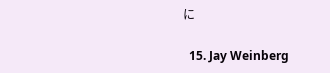に

  15. Jay Weinberg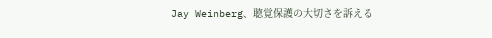Jay Weinberg、聴覚保護の大切さを訴える